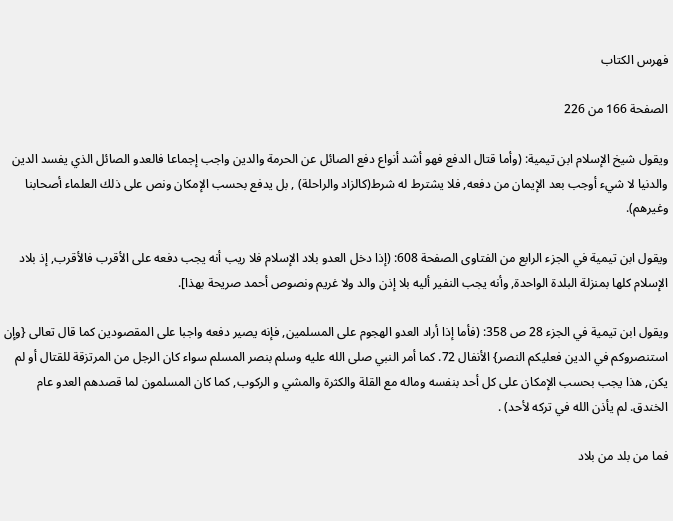فهرس الكتاب

الصفحة 166 من 226

ويقول شيخ الإسلام ابن تيمية: (وأما قتال الدفع فهو أشد أنواع دفع الصائل عن الحرمة والدين واجب إجماعا فالعدو الصائل الذي يفسد الدين والدنيا لا شيء أوجب بعد الإيمان من دفعه, فلا يشترط له شرط(كالزاد والراحلة) , بل يدفع بحسب الإمكان ونص على ذلك العلماء أصحابنا وغيرهم).

ويقول ابن تيمية في الجزء الرابع من الفتاوى الصفحة 608: (إذا دخل العدو بلاد الإسلام فلا ريب أنه يجب دفعه على الأقرب فالأقرب, إذ بلاد الإسلام كلها بمنزلة البلدة الواحدة, وأنه يجب النفير أليه بلا إذن والد ولا غريم ونصوص أحمد صريحة بهذا].

ويقول ابن تيمية في الجزء 28 ص 358: (فأما إذا أراد العدو الهجوم على المسلمين, فإنه يصير دفعه واجبا على المقصودين كما قال تعالى {وإن استنصروكم في الدين فعليكم النصر} الأنفال 72. كما أمر النبي صلى الله عليه وسلم بنصر المسلم سواء كان الرجل من المرتزقة للقتال أو لم يكن, هذا يجب بحسب الإمكان على كل أحد بنفسه وماله مع القلة والكثرة والمشي و الركوب, كما كان المسلمون لما قصدهم العدو عام الخندق. لم يأذن الله في تركه لأحد) .

فما من بلد من بلاد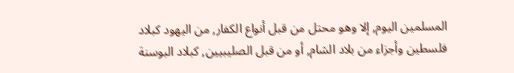المسلمين اليوم, إلا وهو محتل من قبل أنواع الكفار, من اليهود كبلاد فلسطين وأجزاء من بلاد الشام, أو من قبل الصليبيين, كبلاد البوسنة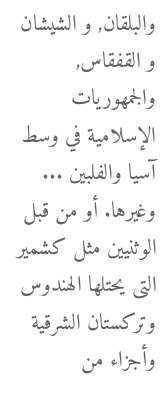والبلقان, و الشيشان و القفقاس, والجمهوريات الإسلامية في وسط آسيا والفلبين ... وغيرها. أو من قبل الوثنيين مثل كشمير التى يحتلها الهندوس وتركستان الشرقية وأجزاء من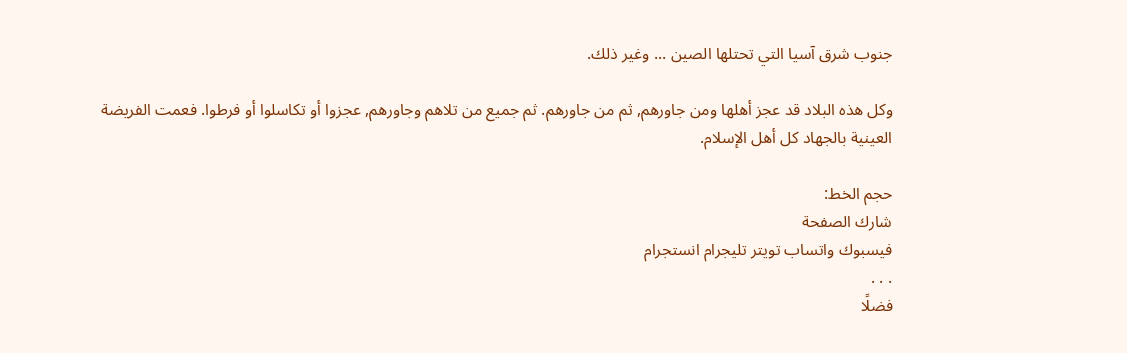جنوب شرق آسيا التي تحتلها الصين ... وغير ذلك.

وكل هذه البلاد قد عجز أهلها ومن جاورهم, ثم من جاورهم. ثم جميع من تلاهم وجاورهم, عجزوا أو تكاسلوا أو فرطوا. فعمت الفريضة العينية بالجهاد كل أهل الإسلام.

حجم الخط:
شارك الصفحة
فيسبوك واتساب تويتر تليجرام انستجرام
. . .
فضلًا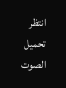انتظر تحميل الصوت